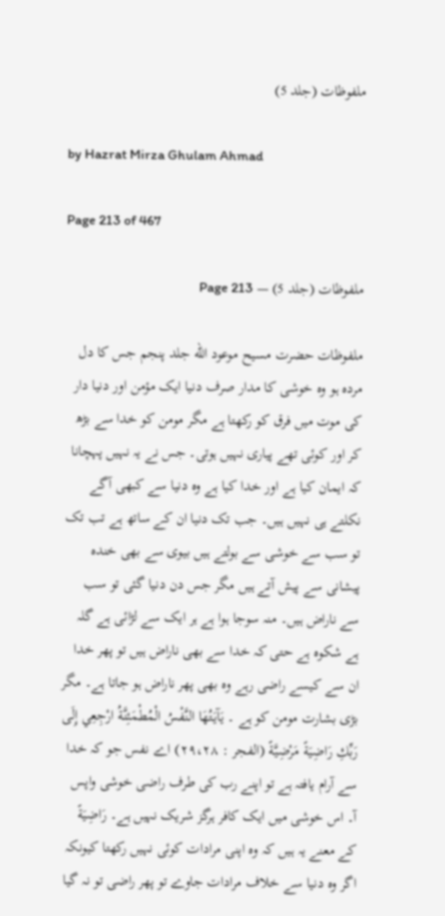ملفوظات (جلد 5)

by Hazrat Mirza Ghulam Ahmad

Page 213 of 467

ملفوظات (جلد 5) — Page 213

ملفوظات حضرت مسیح موعود الله جلد پنجم جس کا دل مردہ ہو وہ خوشی کا مدار صرف دنیا ایک مؤمن اور دنیا دار کی موت میں فرق کو رکھتا ہے مگر مومن کو خدا سے بڑھ کر اور کوئی تھے پیاری نہیں ہوتی۔ جس نے یہ نہیں پہچانا کہ ایمان کیا ہے اور خدا کیا ہے وہ دنیا سے کبھی آگے نکلتے ہی نہیں ہیں۔ جب تک دنیا ان کے ساتھ ہے تب تک تو سب سے خوشی سے بولتے ہیں بیوی سے بھی خندہ پیشانی سے پیش آتے ہیں مگر جس دن دنیا گئی تو سب سے ناراض ہیں۔ منہ سوجا ہوا ہے ہر ایک سے لڑائی ہے گلہ ہے شکوہ ہے حتی کہ خدا سے بھی ناراض ہیں تو پھر خدا ان سے کیسے راضی رہے وہ بھی پھر ناراض ہو جاتا ہے۔ مگر بڑی بشارت مومن کو ہے ۔ يَآيَتُهَا النَّفْسُ الْمُطْمَئِنَّةُ ارْجِعِي إِلَى رَبِّكِ رَاضِيَةً مَرْضِيَّةً (الفجر : ۲۹،۲۸) اے نفس جو کہ خدا سے آرام یافتہ ہے تو اپنے رب کی طرف راضی خوشی واپس آ۔ اس خوشی میں ایک کافر ہرگز شریک نہیں ہے۔ رَاضِيَةً کے معنے یہ ہیں کہ وہ اپنی مرادات کوئی نہیں رکھتا کیونکہ اگر وہ دنیا سے خلاف مرادات جاوے تو پھر راضی تو نہ گیا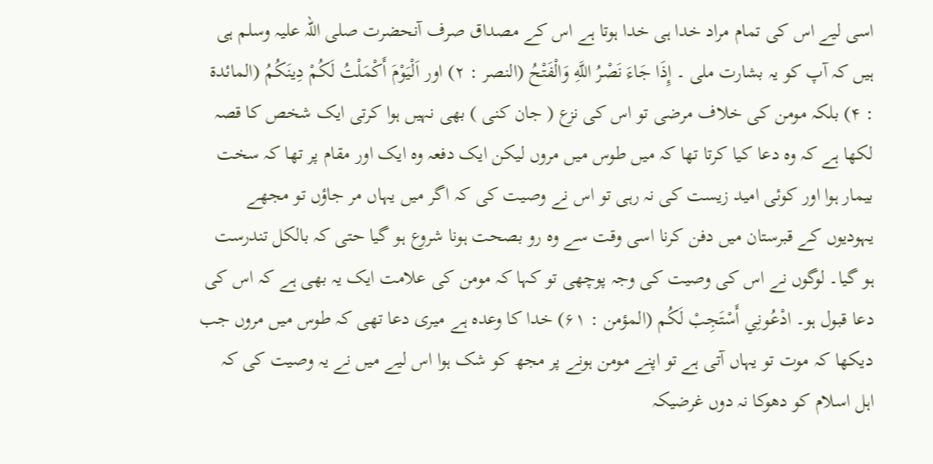اسی لیے اس کی تمام مراد خدا ہی خدا ہوتا ہے اس کے مصداق صرف آنحضرت صلی اللہ علیہ وسلم ہی ہیں کہ آپ کو یہ بشارت ملی ۔ إِذَا جَاءَ نَصْرُ اللَّهِ وَالْفَتْحُ (النصر : ۲) اور اَلْيَوْمَ أَكْمَلْتُ لَكُمْ دِينَكُمُ (المائدة : ۴) بلکہ مومن کی خلاف مرضی تو اس کی نزع ( جان کنی ) بھی نہیں ہوا کرتی ایک شخص کا قصہ لکھا ہے کہ وہ دعا کیا کرتا تھا کہ میں طوس میں مروں لیکن ایک دفعہ وہ ایک اور مقام پر تھا کہ سخت بیمار ہوا اور کوئی امید زیست کی نہ رہی تو اس نے وصیت کی کہ اگر میں یہاں مر جاؤں تو مجھے یہودیوں کے قبرستان میں دفن کرنا اسی وقت سے وہ رو بصحت ہونا شروع ہو گیا حتی کہ بالکل تندرست ہو گیا۔ لوگوں نے اس کی وصیت کی وجہ پوچھی تو کہا کہ مومن کی علامت ایک یہ بھی ہے کہ اس کی دعا قبول ہو۔ ادْعُونِي أَسْتَجِبْ لَكُم (المؤمن : ۶۱) خدا کا وعدہ ہے میری دعا تھی کہ طوس میں مروں جب دیکھا کہ موت تو یہاں آتی ہے تو اپنے مومن ہونے پر مجھ کو شک ہوا اس لیے میں نے یہ وصیت کی کہ اہل اسلام کو دھوکا نہ دوں غرضیکہ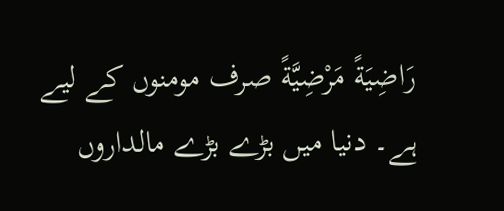رَاضِيَةً مَرْضِيَّةً صرف مومنوں کے لیے ہے۔ دنیا میں بڑے بڑے مالداروں